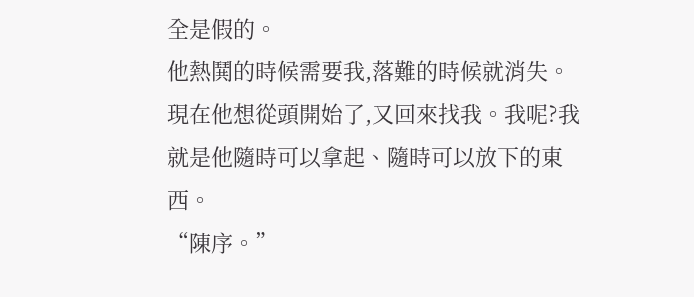全是假的。
他熱鬨的時候需要我,落難的時候就消失。現在他想從頭開始了,又回來找我。我呢?我就是他隨時可以拿起、隨時可以放下的東西。
“陳序。”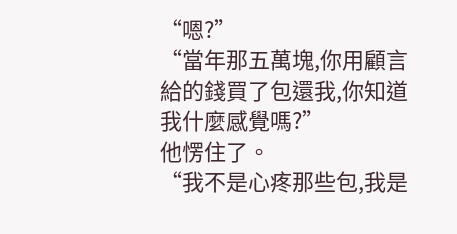“嗯?”
“當年那五萬塊,你用顧言給的錢買了包還我,你知道我什麼感覺嗎?”
他愣住了。
“我不是心疼那些包,我是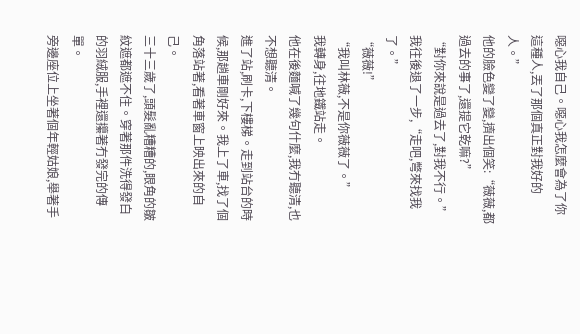噁心我自己。噁心我怎麼會為了你這種人,丟了那個真正對我好的人。”
他的臉色變了變,擠出個笑:“薇薇,都過去的事了,還提它乾嘛?”
“對你來說是過去了,對我不行。”我往後退了一步,“走吧,彆來找我了。”
“薇薇!”
“我叫林薇,不是你薇薇了。”
我轉身,往地鐵站走。
他在後麵喊了幾句什麼,我冇聽清,也不想聽清。
進了站,刷卡,下樓梯。走到站台的時候,那趟車剛好來。我上了車,找了個角落站著,看著車窗上映出來的自己。
三十三歲了,頭髮亂糟糟的,眼角的皺紋遮都遮不住。穿著那件洗得發白的羽絨服,手裡還攥著冇發完的傳單。
旁邊座位上坐著個年輕姑娘,舉著手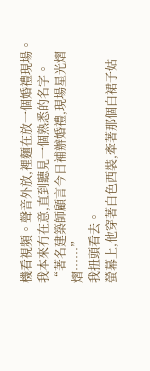機看視頻。聲音外放,裡麵在放一個婚禮現場。
我本來冇在意,直到聽見一個熟悉的名字。
“著名建築師顧言今日補辦婚禮,現場星光熠熠……”
我扭頭看去。
螢幕上,他穿著白色西裝,牽著那個白裙子姑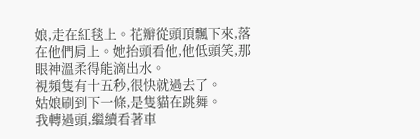娘,走在紅毯上。花瓣從頭頂飄下來,落在他們肩上。她抬頭看他,他低頭笑,那眼神溫柔得能滴出水。
視頻隻有十五秒,很快就過去了。
姑娘刷到下一條,是隻貓在跳舞。
我轉過頭,繼續看著車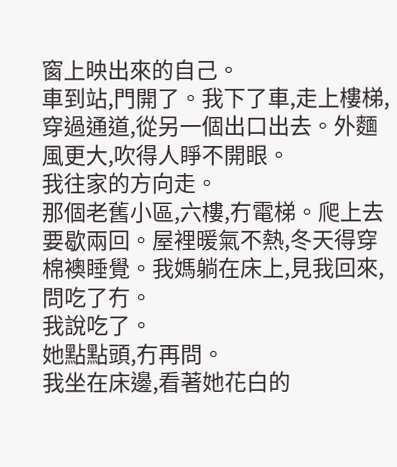窗上映出來的自己。
車到站,門開了。我下了車,走上樓梯,穿過通道,從另一個出口出去。外麵風更大,吹得人睜不開眼。
我往家的方向走。
那個老舊小區,六樓,冇電梯。爬上去要歇兩回。屋裡暖氣不熱,冬天得穿棉襖睡覺。我媽躺在床上,見我回來,問吃了冇。
我說吃了。
她點點頭,冇再問。
我坐在床邊,看著她花白的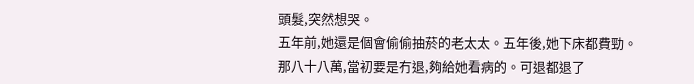頭髮,突然想哭。
五年前,她還是個會偷偷抽菸的老太太。五年後,她下床都費勁。
那八十八萬,當初要是冇退,夠給她看病的。可退都退了